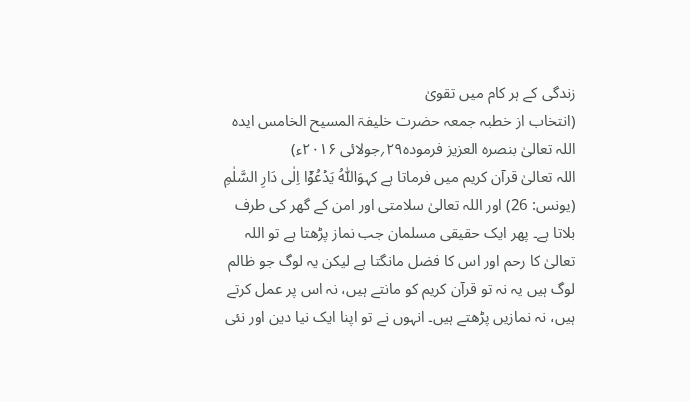زندگی کے ہر کام میں تقویٰ
(انتخاب از خطبہ جمعہ حضرت خلیفۃ المسیح الخامس ایدہ اللہ تعالیٰ بنصرہ العزیز فرمودہ۲۹؍جولائی ۲۰۱۶ء)
اللہ تعالیٰ قرآن کریم میں فرماتا ہے کہوَاللّٰہُ یَدۡعُوۡۤا اِلٰی دَارِ السَّلٰمِ (یونس: 26) اور اللہ تعالیٰ سلامتی اور امن کے گھر کی طرف بلاتا ہے۔ پھر ایک حقیقی مسلمان جب نماز پڑھتا ہے تو اللہ تعالیٰ کا رحم اور اس کا فضل مانگتا ہے لیکن یہ لوگ جو ظالم لوگ ہیں یہ نہ تو قرآن کریم کو مانتے ہیں، نہ اس پر عمل کرتے ہیں، نہ نمازیں پڑھتے ہیں۔ انہوں نے تو اپنا ایک نیا دین اور نئی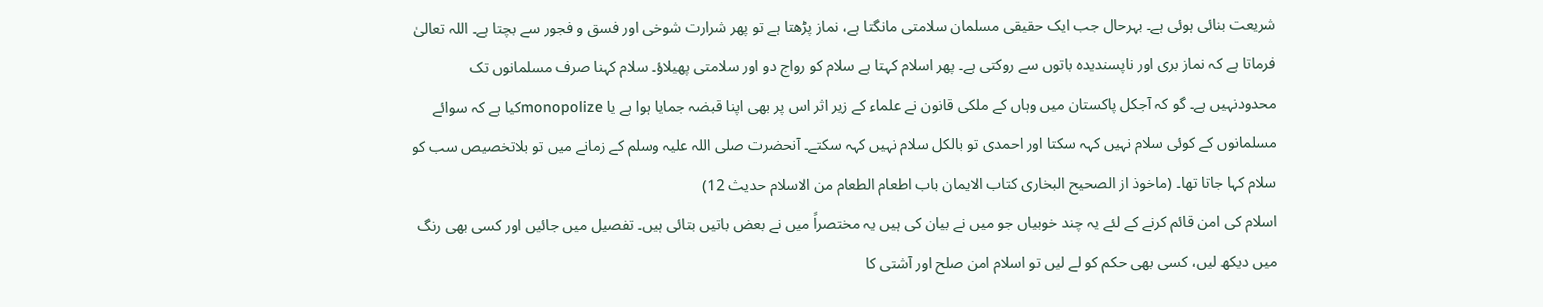شریعت بنائی ہوئی ہے۔ بہرحال جب ایک حقیقی مسلمان سلامتی مانگتا ہے، نماز پڑھتا ہے تو پھر شرارت شوخی اور فسق و فجور سے بچتا ہے۔ اللہ تعالیٰ فرماتا ہے کہ نماز بری اور ناپسندیدہ باتوں سے روکتی ہے۔ پھر اسلام کہتا ہے سلام کو رواج دو اور سلامتی پھیلاؤ۔ سلام کہنا صرف مسلمانوں تک محدودنہیں ہے۔ گو کہ آجکل پاکستان میں وہاں کے ملکی قانون نے علماء کے زیر اثر اس پر بھی اپنا قبضہ جمایا ہوا ہے یا monopolizeکیا ہے کہ سوائے مسلمانوں کے کوئی سلام نہیں کہہ سکتا اور احمدی تو بالکل سلام نہیں کہہ سکتے۔ آنحضرت صلی اللہ علیہ وسلم کے زمانے میں تو بلاتخصیص سب کو سلام کہا جاتا تھا۔ (ماخوذ از الصحیح البخاری کتاب الایمان باب اطعام الطعام من الاسلام حدیث 12)
اسلام کی امن قائم کرنے کے لئے یہ چند خوبیاں جو میں نے بیان کی ہیں یہ مختصراً میں نے بعض باتیں بتائی ہیں۔ تفصیل میں جائیں اور کسی بھی رنگ میں دیکھ لیں، کسی بھی حکم کو لے لیں تو اسلام امن صلح اور آشتی کا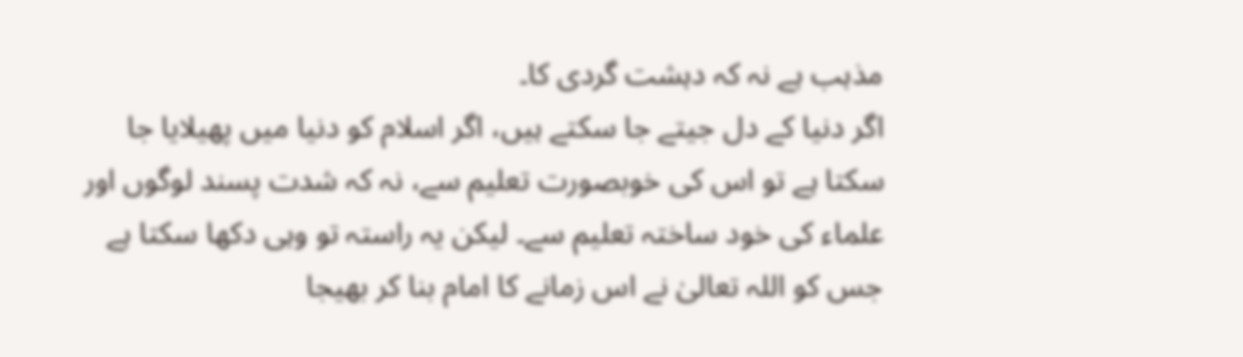مذہب ہے نہ کہ دہشت گردی کا۔
اگر دنیا کے دل جیتے جا سکتے ہیں، اگر اسلام کو دنیا میں پھیلایا جا سکتا ہے تو اس کی خوبصورت تعلیم سے، نہ کہ شدت پسند لوگوں اور علماء کی خود ساختہ تعلیم سے۔ لیکن یہ راستہ تو وہی دکھا سکتا ہے جس کو اللہ تعالیٰ نے اس زمانے کا امام بنا کر بھیجا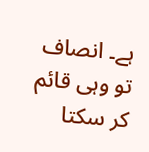ہے۔ انصاف تو وہی قائم کر سکتا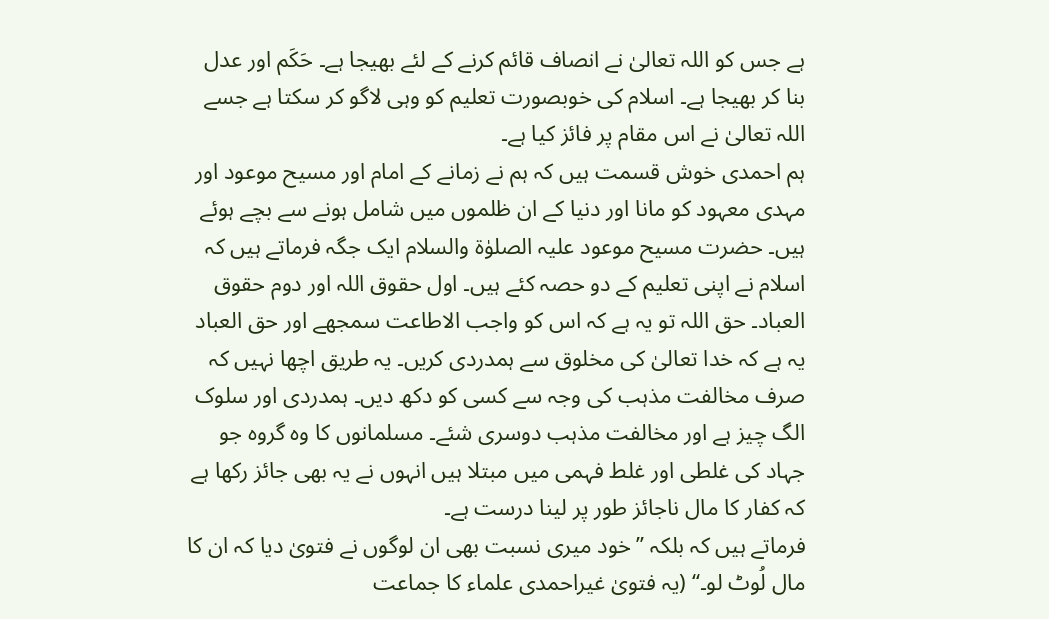ہے جس کو اللہ تعالیٰ نے انصاف قائم کرنے کے لئے بھیجا ہے۔ حَکَم اور عدل بنا کر بھیجا ہے۔ اسلام کی خوبصورت تعلیم کو وہی لاگو کر سکتا ہے جسے اللہ تعالیٰ نے اس مقام پر فائز کیا ہے۔
ہم احمدی خوش قسمت ہیں کہ ہم نے زمانے کے امام اور مسیح موعود اور مہدی معہود کو مانا اور دنیا کے ان ظلموں میں شامل ہونے سے بچے ہوئے ہیں۔ حضرت مسیح موعود علیہ الصلوٰۃ والسلام ایک جگہ فرماتے ہیں کہ اسلام نے اپنی تعلیم کے دو حصہ کئے ہیں۔ اول حقوق اللہ اور دوم حقوق العباد۔ حق اللہ تو یہ ہے کہ اس کو واجب الاطاعت سمجھے اور حق العباد یہ ہے کہ خدا تعالیٰ کی مخلوق سے ہمدردی کریں۔ یہ طریق اچھا نہیں کہ صرف مخالفت مذہب کی وجہ سے کسی کو دکھ دیں۔ ہمدردی اور سلوک الگ چیز ہے اور مخالفت مذہب دوسری شئے۔ مسلمانوں کا وہ گروہ جو جہاد کی غلطی اور غلط فہمی میں مبتلا ہیں انہوں نے یہ بھی جائز رکھا ہے کہ کفار کا مال ناجائز طور پر لینا درست ہے۔
فرماتے ہیں کہ بلکہ ’’خود میری نسبت بھی ان لوگوں نے فتویٰ دیا کہ ان کا مال لُوٹ لو۔‘‘ (یہ فتویٰ غیراحمدی علماء کا جماعت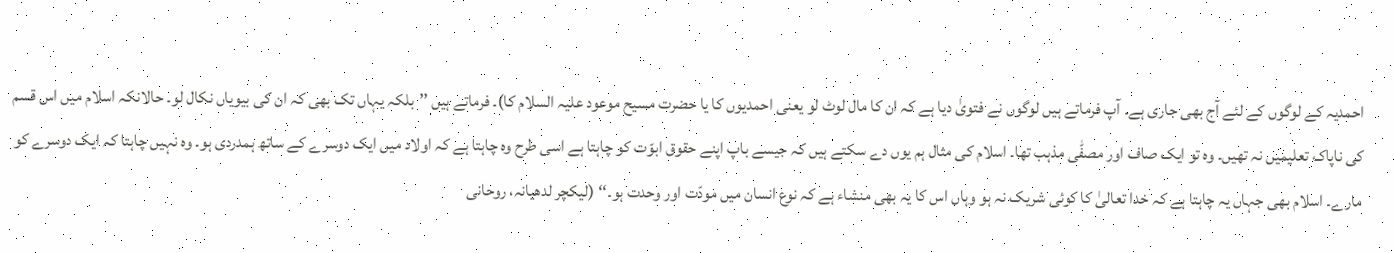احمدیہ کے لوگوں کے لئے آج بھی جاری ہے۔ آپ فرماتے ہیں لوگوں نے فتویٰ دیا ہے کہ ان کا مال لوٹ لو یعنی احمدیوں کا یا حضرت مسیح موعود علیہ السلام کا)۔ فرماتے ہیں ’’بلکہ یہاں تک بھی کہ ان کی بیویاں نکال لو۔ حالانکہ اسلام میں اس قسم کی ناپاک تعلیمیں نہ تھیں۔ وہ تو ایک صاف اور مصفّٰی مذہب تھا۔ اسلام کی مثال ہم یوں دے سکتے ہیں کہ جیسے باپ اپنے حقوق ابوّت کو چاہتا ہے اسی طرح وہ چاہتا ہے کہ اولاد میں ایک دوسرے کے ساتھ ہمدردی ہو۔ وہ نہیں چاہتا کہ ایک دوسرے کو مارے۔ اسلام بھی جہاں یہ چاہتا ہے کہ خدا تعالیٰ کا کوئی شریک نہ ہو وہاں اس کا یہ بھی منشاء ہے کہ نوع انسان میں مودّت اور وحدت ہو۔‘‘ (لیکچر لدھیانہ، روحانی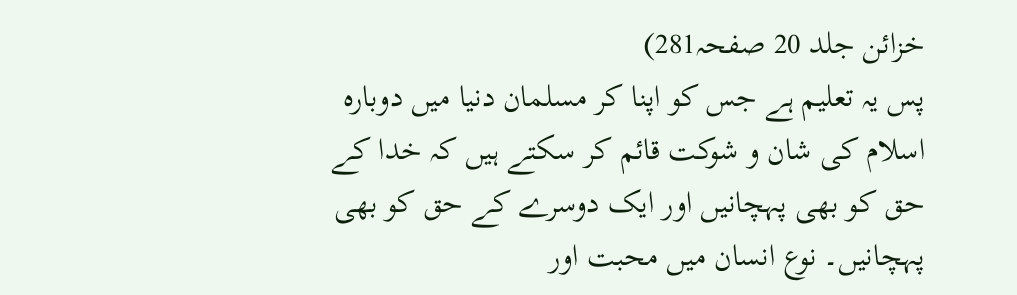خزائن جلد 20 صفحہ281)
پس یہ تعلیم ہے جس کو اپنا کر مسلمان دنیا میں دوبارہ اسلام کی شان و شوکت قائم کر سکتے ہیں کہ خدا کے حق کو بھی پہچانیں اور ایک دوسرے کے حق کو بھی پہچانیں۔ نوع انسان میں محبت اور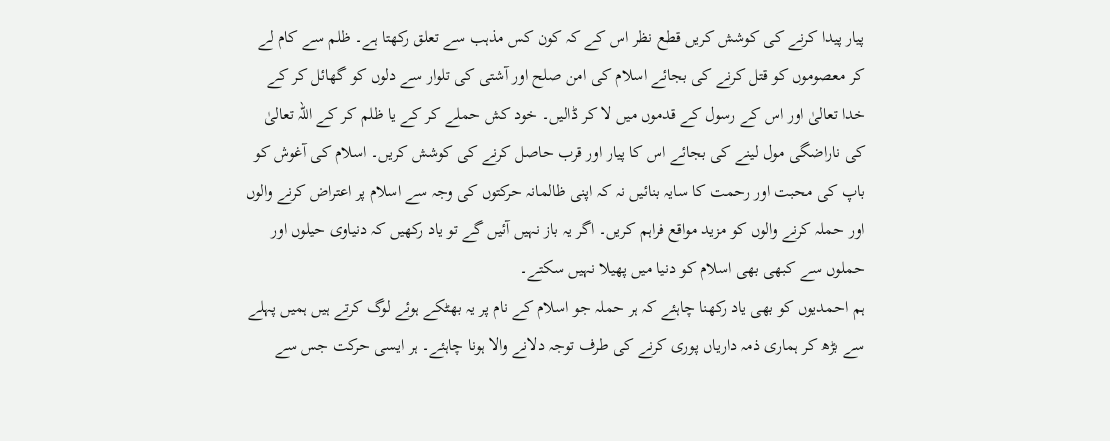پیار پیدا کرنے کی کوشش کریں قطع نظر اس کے کہ کون کس مذہب سے تعلق رکھتا ہے۔ ظلم سے کام لے کر معصوموں کو قتل کرنے کی بجائے اسلام کی امن صلح اور آشتی کی تلوار سے دلوں کو گھائل کر کے خدا تعالیٰ اور اس کے رسول کے قدموں میں لا کر ڈالیں۔ خود کش حملے کر کے یا ظلم کر کے اللہ تعالیٰ کی ناراضگی مول لینے کی بجائے اس کا پیار اور قرب حاصل کرنے کی کوشش کریں۔ اسلام کی آغوش کو باپ کی محبت اور رحمت کا سایہ بنائیں نہ کہ اپنی ظالمانہ حرکتوں کی وجہ سے اسلام پر اعتراض کرنے والوں اور حملہ کرنے والوں کو مزید مواقع فراہم کریں۔ اگر یہ باز نہیں آئیں گے تو یاد رکھیں کہ دنیاوی حیلوں اور حملوں سے کبھی بھی اسلام کو دنیا میں پھیلا نہیں سکتے۔
ہم احمدیوں کو بھی یاد رکھنا چاہئے کہ ہر حملہ جو اسلام کے نام پر یہ بھٹکے ہوئے لوگ کرتے ہیں ہمیں پہلے سے بڑھ کر ہماری ذمہ داریاں پوری کرنے کی طرف توجہ دلانے والا ہونا چاہئے۔ ہر ایسی حرکت جس سے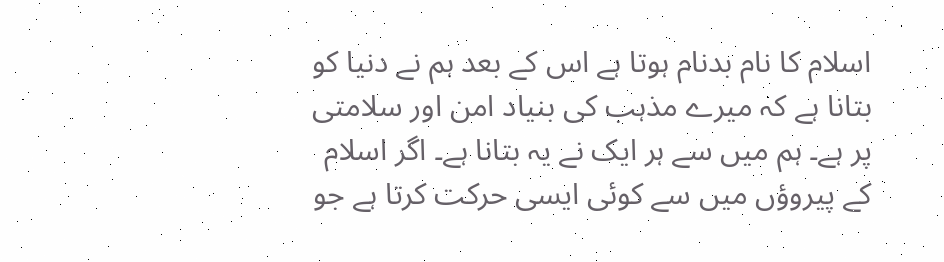اسلام کا نام بدنام ہوتا ہے اس کے بعد ہم نے دنیا کو بتانا ہے کہ میرے مذہب کی بنیاد امن اور سلامتی پر ہے۔ ہم میں سے ہر ایک نے یہ بتانا ہے۔ اگر اسلام کے پیروؤں میں سے کوئی ایسی حرکت کرتا ہے جو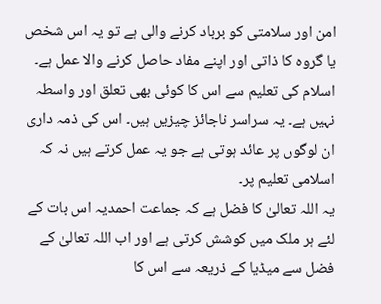امن اور سلامتی کو برباد کرنے والی ہے تو یہ اس شخص یا گروہ کا ذاتی اور اپنے مفاد حاصل کرنے والا عمل ہے۔ اسلام کی تعلیم سے اس کا کوئی بھی تعلق اور واسطہ نہیں ہے۔ یہ سراسر ناجائز چیزیں ہیں۔ اس کی ذمہ داری ان لوگوں پر عائد ہوتی ہے جو یہ عمل کرتے ہیں نہ کہ اسلامی تعلیم پر۔
یہ اللہ تعالیٰ کا فضل ہے کہ جماعت احمدیہ اس بات کے لئے ہر ملک میں کوشش کرتی ہے اور اب اللہ تعالیٰ کے فضل سے میڈیا کے ذریعہ سے اس کا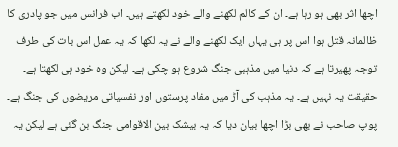اچھا اثر بھی ہو رہا ہے۔ ان کے کالم لکھنے والے خود لکھتے ہیں۔ اب فرانس میں جو پادری کا ظالمانہ قتل ہوا اس پر ہی یہاں ایک لکھنے والے نے یہ لکھا کہ یہ عمل اس بات کی طرف توجہ پھیرتا ہے کہ دنیا میں مذہبی جنگ شروع ہو چکی ہے۔ لیکن وہ خود ہی لکھتا ہے۔ حقیقت یہ نہیں ہے۔ یہ مذہب کی آڑ میں مفاد پرستوں اور نفسیاتی مریضوں کی جنگ ہے۔
پوپ صاحب نے بھی بڑا اچھا بیان دیا کہ یہ بیشک بین الاقوامی جنگ بن گئی ہے لیکن یہ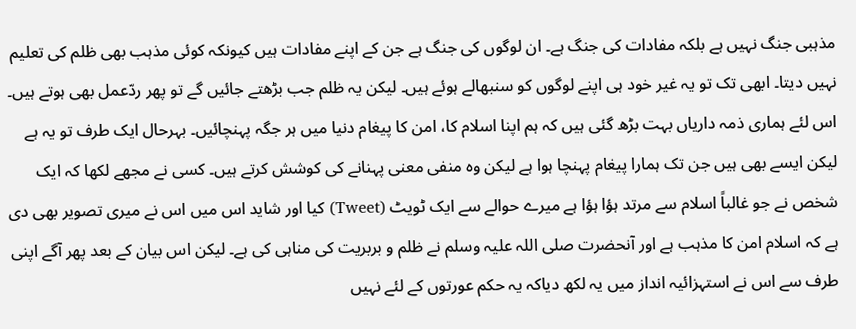مذہبی جنگ نہیں ہے بلکہ مفادات کی جنگ ہے۔ ان لوگوں کی جنگ ہے جن کے اپنے مفادات ہیں کیونکہ کوئی مذہب بھی ظلم کی تعلیم نہیں دیتا۔ ابھی تک تو یہ غیر خود ہی اپنے لوگوں کو سنبھالے ہوئے ہیں۔ لیکن یہ ظلم جب بڑھتے جائیں گے تو پھر ردّعمل بھی ہوتے ہیں۔ اس لئے ہماری ذمہ داریاں بہت بڑھ گئی ہیں کہ ہم اپنا اسلام کا، امن کا پیغام دنیا میں ہر جگہ پہنچائیں۔ بہرحال ایک طرف تو یہ ہے لیکن ایسے بھی ہیں جن تک ہمارا پیغام پہنچا ہوا ہے لیکن وہ منفی معنی پہنانے کی کوشش کرتے ہیں۔ کسی نے مجھے لکھا کہ ایک شخص نے جو غالباً اسلام سے مرتد ہؤا ہؤا ہے میرے حوالے سے ایک ٹویٹ (Tweet) کیا اور شاید اس میں اس نے میری تصویر بھی دی ہے کہ اسلام امن کا مذہب ہے اور آنحضرت صلی اللہ علیہ وسلم نے ظلم و بربریت کی مناہی کی ہے۔ لیکن اس بیان کے بعد پھر آگے اپنی طرف سے اس نے استہزائیہ انداز میں یہ لکھ دیاکہ یہ حکم عورتوں کے لئے نہیں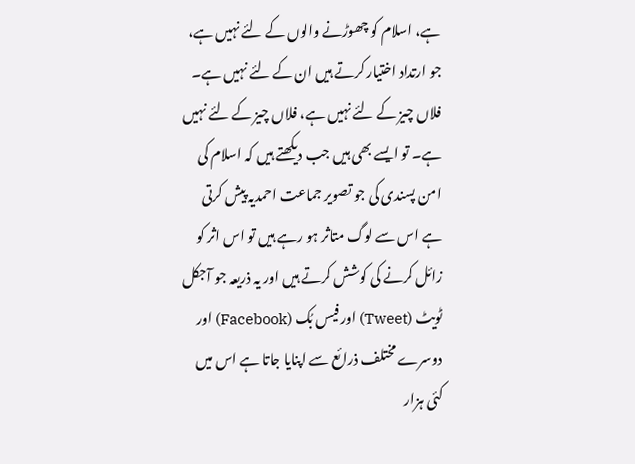ہے، اسلام کو چھوڑنے والوں کے لئے نہیں ہے، جو ارتداد اختیار کرتے ہیں ان کے لئے نہیں ہے۔ فلاں چیز کے لئے نہیں ہے، فلاں چیز کے لئے نہیں ہے۔ تو ایسے بھی ہیں جب دیکھتے ہیں کہ اسلام کی امن پسندی کی جو تصویر جماعت احمدیہ پیش کرتی ہے اس سے لوگ متاثر ہو رہے ہیں تو اس اثر کو زائل کرنے کی کوشش کرتے ہیں اور یہ ذریعہ جو آجکل ٹویٹ (Tweet) اور فیس بُک (Facebook) اور دوسرے مختلف ذرائع سے اپنایا جاتا ہے اس میں کئی ہزار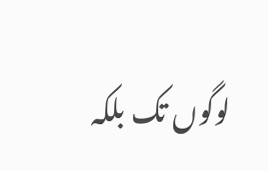لوگوں تک بلکہ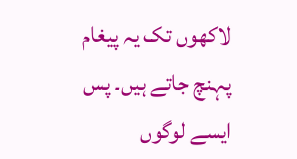لاکھوں تک یہ پیغام پہنچ جاتے ہیں۔ پس ایسے لوگوں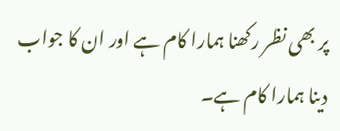پر بھی نظر رکھنا ہمارا کام ہے اور ان کا جواب دینا ہمارا کام ہے۔